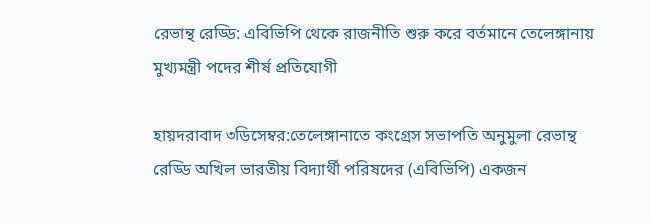রেভান্থ রেড্ডি: এবিভিপি থেকে রাজনীতি শুরু করে বর্তমানে তেলেঙ্গানায় মুখ্যমন্ত্রী পদের শীর্ষ প্রতিযোগী

হায়দরাবাদ ৩ডিসেম্বর:তেলেঙ্গানাতে কংগ্রেস সভাপতি অনুমুলা রেভান্থ রেড্ডি অখিল ভারতীয় বিদ্যার্থী পরিষদের (এবিভিপি) একজন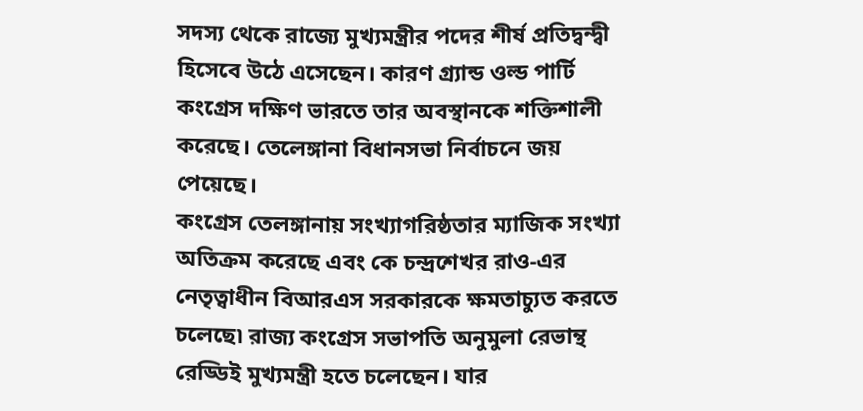সদস্য থেকে রাজ্যে মুখ্যমন্ত্রীর পদের শীর্ষ প্রতিদ্বন্দ্বী হিসেবে উঠে এসেছেন। কারণ গ্র্যান্ড ওল্ড পার্টি কংগ্রেস দক্ষিণ ভারতে তার অবস্থানকে শক্তিশালী করেছে। তেলেঙ্গানা বিধানসভা নির্বাচনে জয় পেয়েছে।
কংগ্রেস তেলঙ্গানায় সংখ্যাগরিষ্ঠতার ম্যাজিক সংখ্যা অতিক্রম করেছে এবং কে চন্দ্রশেখর রাও-এর নেতৃত্বাধীন বিআরএস সরকারকে ক্ষমতাচ্যুত করতে চলেছে৷ রাজ্য কংগ্রেস সভাপতি অনুমুলা রেভান্থ রেড্ডিই মুখ্যমন্ত্রী হতে চলেছেন। যার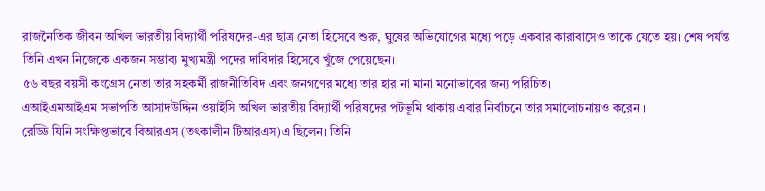রাজনৈতিক জীবন অখিল ভারতীয় বিদ্যার্থী পরিষদের-এর ছাত্র নেতা হিসেবে শুরু, ঘুষের অভিযোগের মধ্যে পড়ে একবার কারাবাসেও তাকে যেতে হয়। শেষ পর্যন্ত তিনি এখন নিজেকে একজন সম্ভাব্য মুখ্যমন্ত্রী পদের দাবিদার হিসেবে খুঁজে পেয়েছেন।
৫৬ বছর বয়সী কংগ্রেস নেতা তার সহকর্মী রাজনীতিবিদ এবং জনগণের মধ্যে তার হার না মানা মনোভাবের জন্য পরিচিত।
এআইএমআইএম সভাপতি আসাদউদ্দিন ওয়াইসি অখিল ভারতীয় বিদ্যার্থী পরিষদের পটভূমি থাকায় এবার নির্বাচনে তার সমালোচনায়ও করেন ।
রেড্ডি যিনি সংক্ষিপ্তভাবে বিআরএস (তৎকালীন টিআরএস)এ ছিলেন। তিনি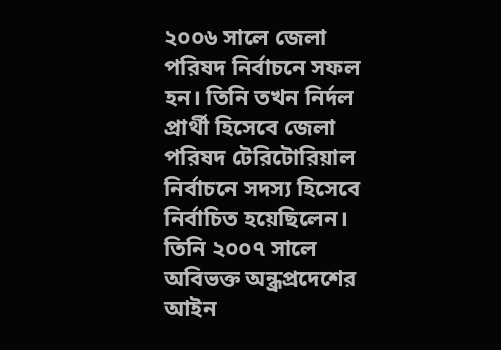২০০৬ সালে জেলা পরিষদ নির্বাচনে সফল হন। তিনি তখন নির্দল প্রার্থী হিসেবে জেলা পরিষদ টেরিটোরিয়াল নির্বাচনে সদস্য হিসেবে নির্বাচিত হয়েছিলেন।
তিনি ২০০৭ সালে অবিভক্ত অন্ধ্রপ্রদেশের আইন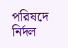পরিষদে নির্দল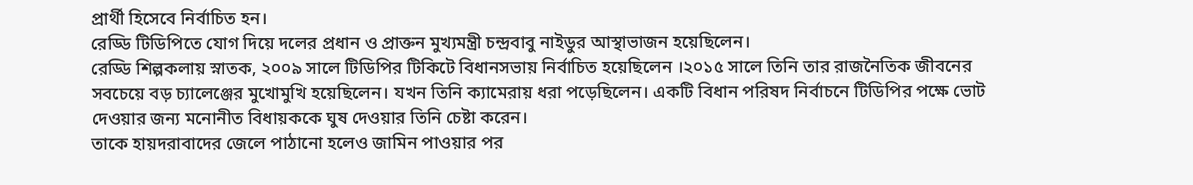প্রার্থী হিসেবে নির্বাচিত হন।
রেড্ডি টিডিপিতে যোগ দিয়ে দলের প্রধান ও প্রাক্তন মুখ্যমন্ত্রী চন্দ্রবাবু নাইডুর আস্থাভাজন হয়েছিলেন।
রেড্ডি শিল্পকলায় স্নাতক, ২০০৯ সালে টিডিপির টিকিটে বিধানসভায় নির্বাচিত হয়েছিলেন ।২০১৫ সালে তিনি তার রাজনৈতিক জীবনের সবচেয়ে বড় চ্যালেঞ্জের মুখোমুখি হয়েছিলেন। যখন তিনি ক্যামেরায় ধরা পড়েছিলেন। একটি বিধান পরিষদ নির্বাচনে টিডিপির পক্ষে ভোট দেওয়ার জন্য মনোনীত বিধায়ককে ঘুষ দেওয়ার তিনি চেষ্টা করেন।
তাকে হায়দরাবাদের জেলে পাঠানো হলেও জামিন পাওয়ার পর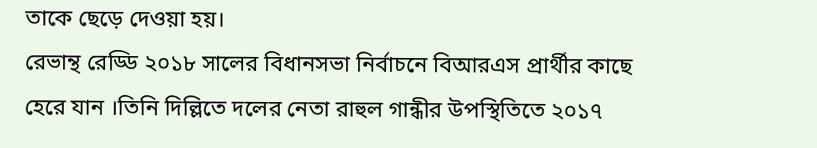তাকে ছেড়ে দেওয়া হয়।
রেভান্থ রেড্ডি ২০১৮ সালের বিধানসভা নির্বাচনে বিআরএস প্রার্থীর কাছে হেরে যান ।তিনি দিল্লিতে দলের নেতা রাহুল গান্ধীর উপস্থিতিতে ২০১৭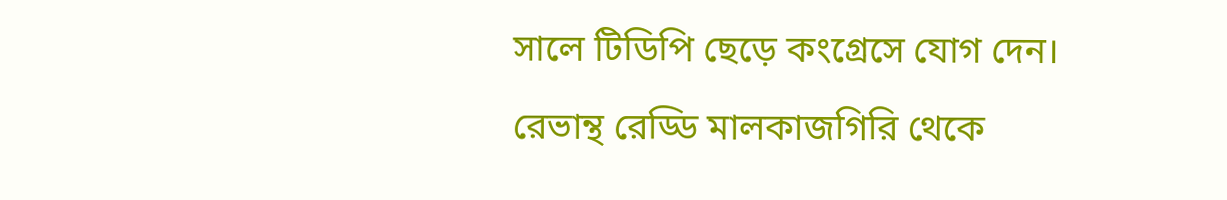সালে টিডিপি ছেড়ে কংগ্রেসে যোগ দেন।
রেভান্থ রেড্ডি মালকাজগিরি থেকে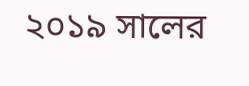২০১৯ সালের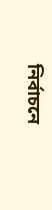নির্বাচনে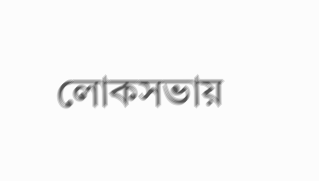লোকসভায়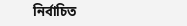নির্বাচিত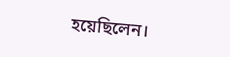হয়েছিলেন।